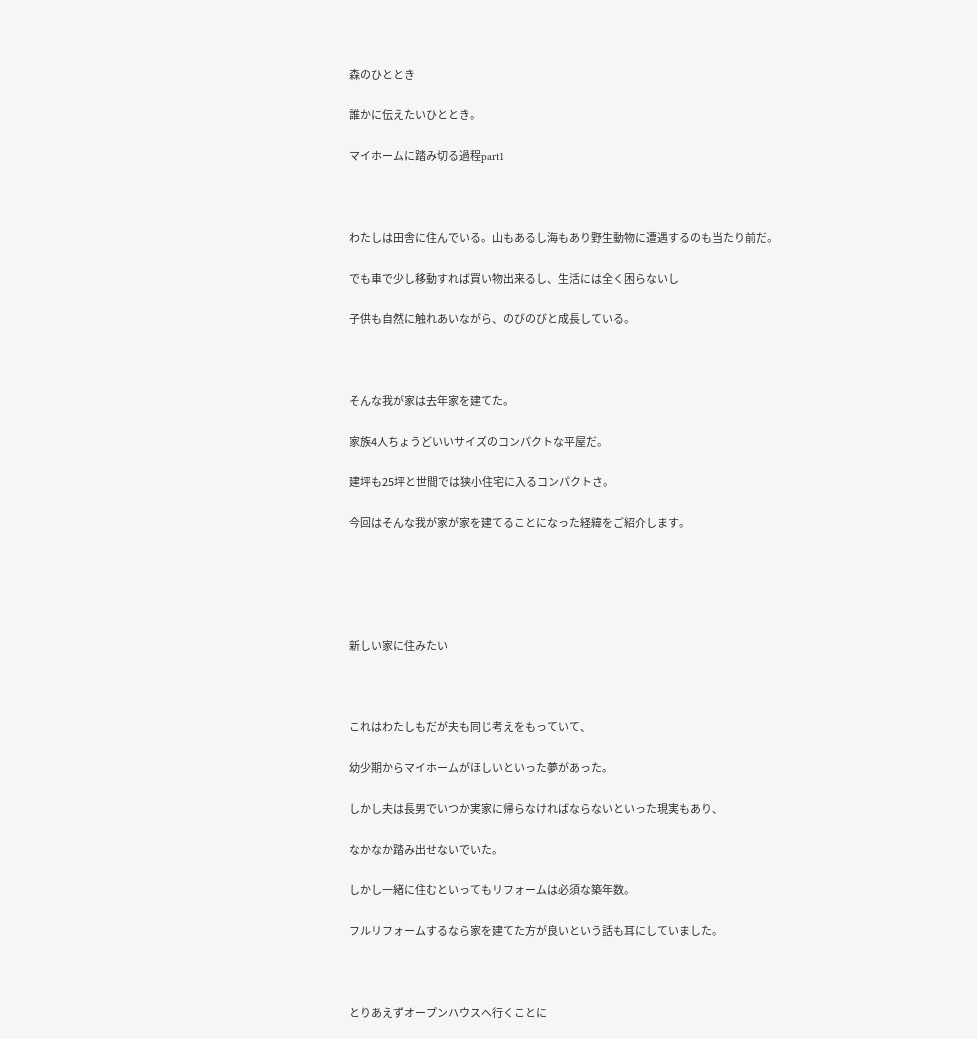森のひととき

誰かに伝えたいひととき。

マイホームに踏み切る過程part1



わたしは田舎に住んでいる。山もあるし海もあり野生動物に遭遇するのも当たり前だ。

でも車で少し移動すれば買い物出来るし、生活には全く困らないし

子供も自然に触れあいながら、のびのびと成長している。



そんな我が家は去年家を建てた。

家族4人ちょうどいいサイズのコンパクトな平屋だ。

建坪も25坪と世間では狭小住宅に入るコンパクトさ。

今回はそんな我が家が家を建てることになった経緯をご紹介します。





新しい家に住みたい



これはわたしもだが夫も同じ考えをもっていて、

幼少期からマイホームがほしいといった夢があった。

しかし夫は長男でいつか実家に帰らなければならないといった現実もあり、

なかなか踏み出せないでいた。

しかし一緒に住むといってもリフォームは必須な築年数。

フルリフォームするなら家を建てた方が良いという話も耳にしていました。



とりあえずオープンハウスへ行くことに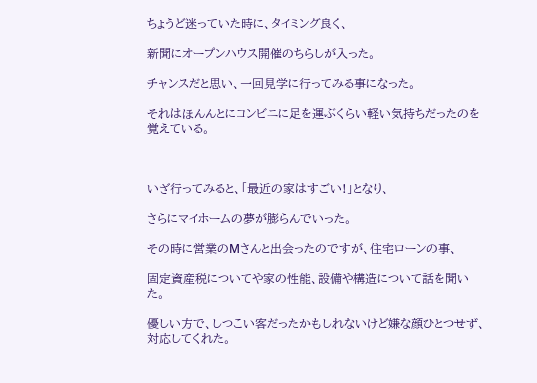ちょうど迷っていた時に、タイミング良く、

新聞にオープンハウス開催のちらしが入った。

チャンスだと思い、一回見学に行ってみる事になった。

それはほんんとにコンビニに足を運ぶくらい軽い気持ちだったのを覚えている。



いざ行ってみると、「最近の家はすごい!」となり、

さらにマイホームの夢が膨らんでいった。

その時に営業のМさんと出会ったのですが、住宅ローンの事、

固定資産税についてや家の性能、設備や構造について話を聞いた。

優しい方で、しつこい客だったかもしれないけど嫌な顔ひとつせず、対応してくれた。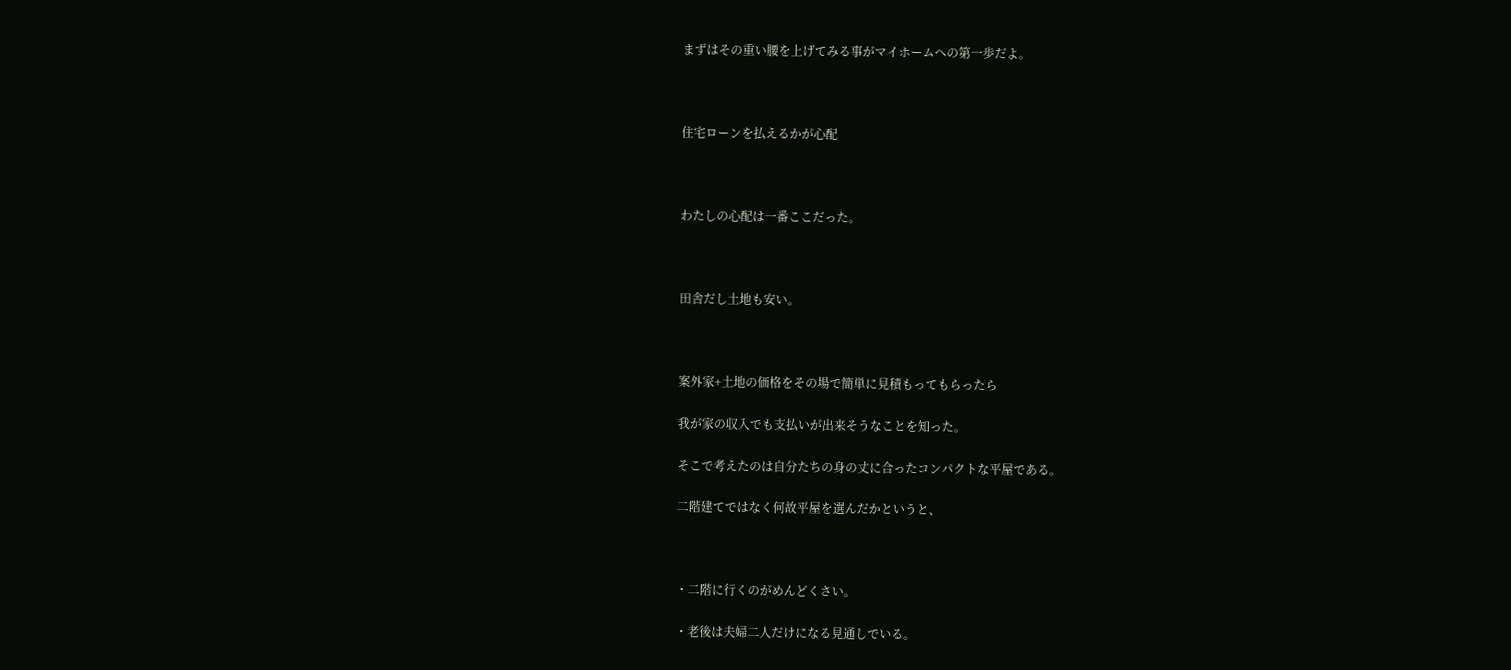まずはその重い腰を上げてみる事がマイホームへの第一歩だよ。



住宅ローンを払えるかが心配



わたしの心配は一番ここだった。



田舎だし土地も安い。



案外家+土地の価格をその場で簡単に見積もってもらったら

我が家の収入でも支払いが出来そうなことを知った。

そこで考えたのは自分たちの身の丈に合ったコンパクトな平屋である。

二階建てではなく何故平屋を選んだかというと、



・二階に行くのがめんどくさい。

・老後は夫婦二人だけになる見通しでいる。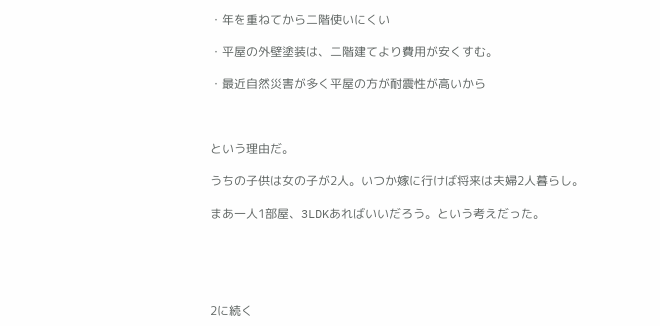・年を重ねてから二階使いにくい

・平屋の外壁塗装は、二階建てより費用が安くすむ。

・最近自然災害が多く平屋の方が耐震性が高いから



という理由だ。

うちの子供は女の子が2人。いつか嫁に行けば将来は夫婦2人暮らし。

まあ一人1部屋、3LDKあればいいだろう。という考えだった。





2に続く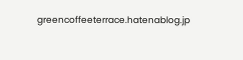greencoffeeterrace.hatenablog.jp